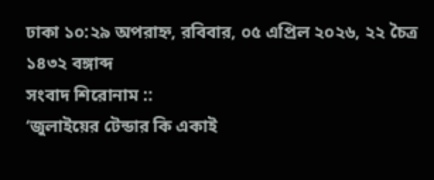ঢাকা ১০:২৯ অপরাহ্ন, রবিবার, ০৫ এপ্রিল ২০২৬, ২২ চৈত্র ১৪৩২ বঙ্গাব্দ
সংবাদ শিরোনাম ::
‘জুলাইয়ের টেন্ডার কি একাই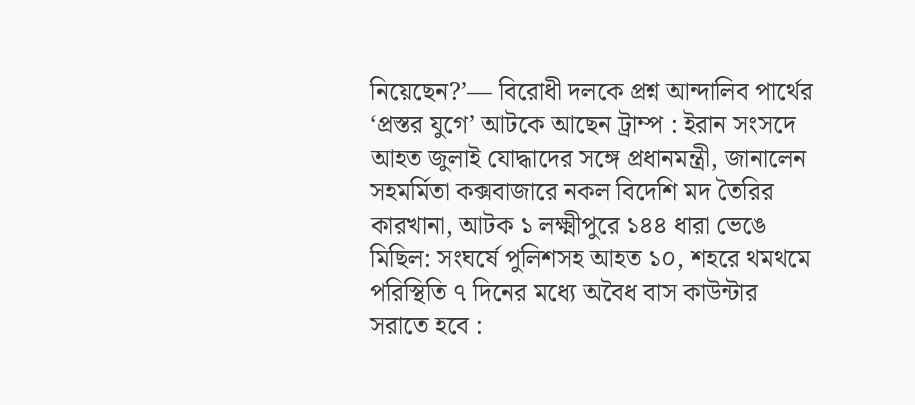নিয়েছেন?’— বিরোধী দলকে প্রশ্ন আন্দালিব পার্থের ‘প্রস্তর যুগে’ আটকে আছেন ট্রাম্প : ইরান সংসদে আহত জুলাই যোদ্ধাদের সঙ্গে প্রধানমন্ত্রী, জানালেন সহমর্মিতা কক্সবাজারে নকল বিদেশি মদ তৈরির কারখানা, আটক ১ লক্ষ্মীপুরে ১৪৪ ধারা ভেঙে মিছিল: সংঘর্ষে পুলিশসহ আহত ১০, শহরে থমথমে পরিস্থিতি ৭ দিনের মধ্যে অবৈধ বাস কাউন্টার সরাতে হবে :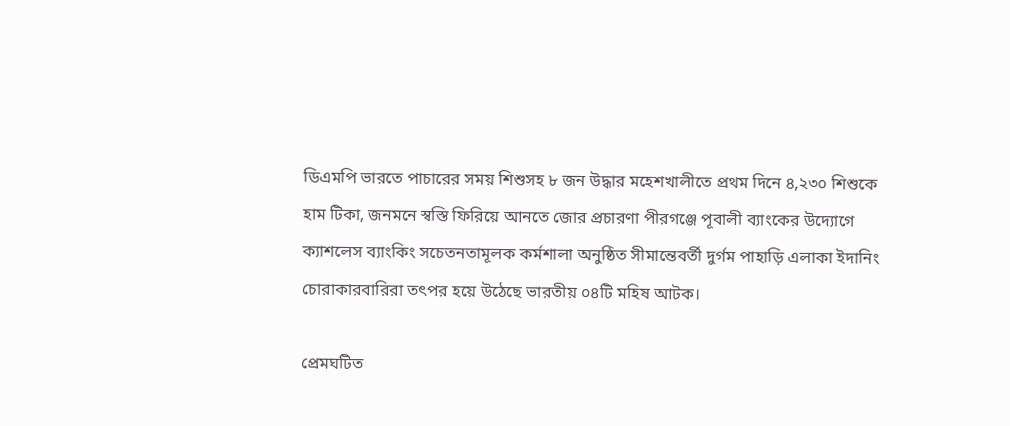ডিএমপি ভারতে পাচারের সময় শিশুসহ ৮ জন উদ্ধার মহেশখালীতে প্রথম দিনে ৪,২৩০ শিশুকে হাম টিকা, জনমনে স্বস্তি ফিরিয়ে আনতে জোর প্রচারণা পীরগঞ্জে পূবালী ব্যাংকের উদ্যোগে ক্যাশলেস ব্যাংকিং সচেতনতামূলক কর্মশালা অনুষ্ঠিত সীমান্তেবর্তী দুর্গম পাহাড়ি এলাকা ইদানিং চোরাকারবারিরা তৎপর হয়ে উঠেছে ভারতীয় ০৪টি মহিষ আটক।

প্রেমঘটিত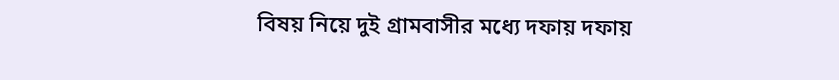বিষয় নিয়ে দুই গ্রামবাসীর মধ্যে দফায় দফায়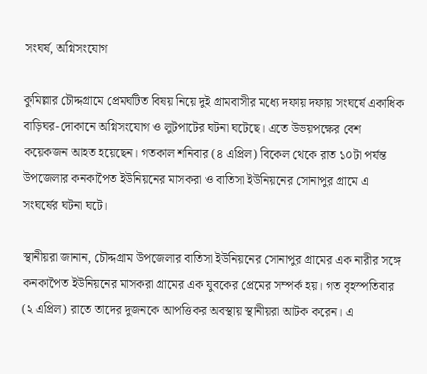সংঘর্ষ, অগ্নিসংযোগ

কুমিল্লার চৌদ্দগ্রামে প্রেমঘটিত বিষয় নিয়ে দুই গ্রামবাসীর মধ্যে দফায় দফায় সংঘর্ষে একাধিক বাড়িঘর-দোকানে অগ্নিসংযোগ ও লুটপাটের ঘটনা ঘটেছে। এতে উভয়পক্ষের বেশ কয়েকজন আহত হয়েছেন। গতকাল শনিবার (৪ এপ্রিল) বিকেল থেকে রাত ১০টা পর্যন্ত উপজেলার কনকাপৈত ইউনিয়নের মাসকরা ও বাতিসা ইউনিয়নের সোনাপুর গ্রামে এ সংঘর্ষের ঘটনা ঘটে।

স্থানীয়রা জানান, চৌদ্দগ্রাম উপজেলার বাতিসা ইউনিয়নের সোনাপুর গ্রামের এক নারীর সঙ্গে কনকাপৈত ইউনিয়নের মাসকরা গ্রামের এক যুবকের প্রেমের সম্পর্ক হয়। গত বৃহস্পতিবার (২ এপ্রিল) রাতে তাদের দুজনকে আপত্তিকর অবস্থায় স্থানীয়রা আটক করেন। এ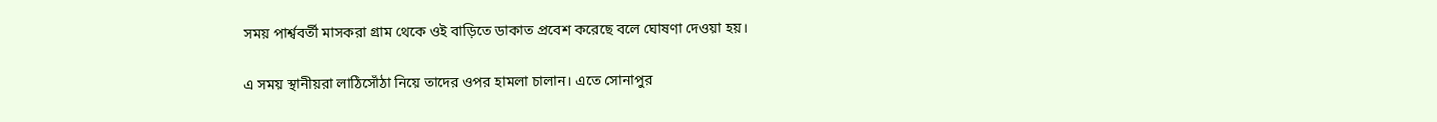সময় পার্শ্ববর্তী মাসকরা গ্রাম থেকে ওই বাড়িতে ডাকাত প্রবেশ করেছে বলে ঘোষণা দেওয়া হয়।

এ সময় স্থানীয়রা লাঠিসোঁঠা নিয়ে তাদের ওপর হামলা চালান। এতে সোনাপুর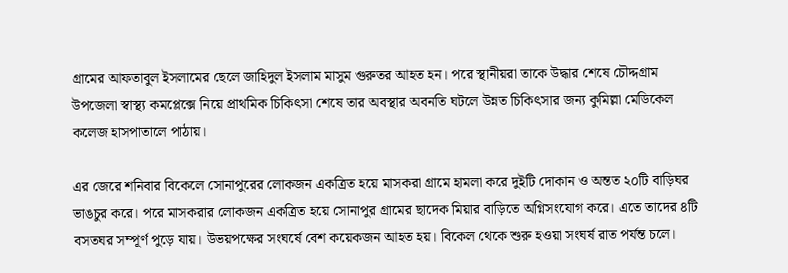গ্রামের আফতাবুল ইসলামের ছেলে জাহিদুল ইসলাম মাসুম গুরুতর আহত হন। পরে স্থানীয়রা তাকে উদ্ধার শেষে চৌদ্দগ্রাম উপজেলা স্বাস্থ্য কমপ্লেক্সে নিয়ে প্রাথমিক চিকিৎসা শেষে তার অবস্থার অবনতি ঘটলে উন্নত চিকিৎসার জন্য কুমিল্লা মেডিকেল কলেজ হাসপাতালে পাঠায়।

এর জেরে শনিবার বিকেলে সোনাপুরের লোকজন একত্রিত হয়ে মাসকরা গ্রামে হামলা করে দুইটি দোকান ও অন্তত ২০টি বাড়িঘর ভাঙচুর করে। পরে মাসকরার লোকজন একত্রিত হয়ে সোনাপুর গ্রামের ছাদেক মিয়ার বাড়িতে অগ্নিসংযোগ করে। এতে তাদের ৪টি বসতঘর সম্পূর্ণ পুড়ে যায়। উভয়পক্ষের সংঘর্ষে বেশ কয়েকজন আহত হয়। বিকেল থেকে শুরু হওয়া সংঘর্ষ রাত পর্যন্ত চলে।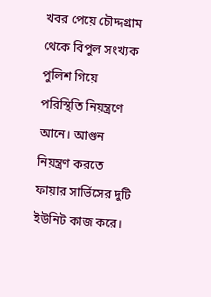খবর পেয়ে চৌদ্দগ্রাম থেকে বিপুল সংখ্যক পুলিশ গিয়ে পরিস্থিতি নিয়ন্ত্রণে আনে। আগুন নিয়ন্ত্রণ করতে ফায়ার সার্ভিসের দুটি ইউনিট কাজ করে।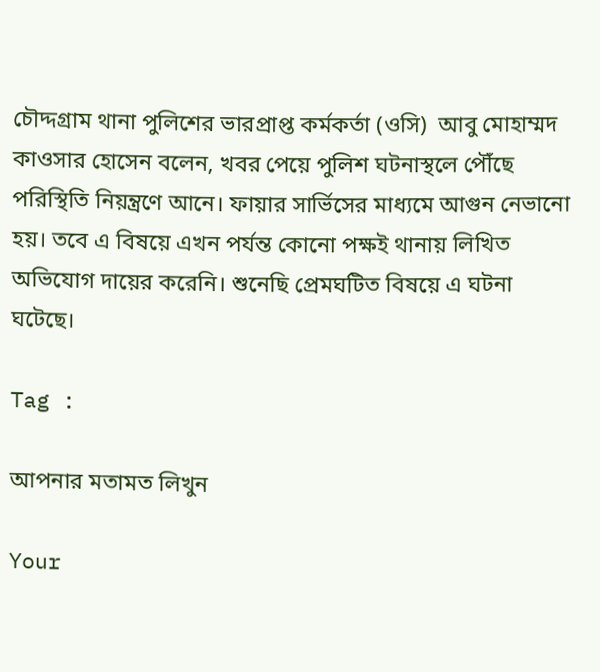চৌদ্দগ্রাম থানা পুলিশের ভারপ্রাপ্ত কর্মকর্তা (ওসি)  আবু মোহাম্মদ কাওসার হোসেন বলেন, খবর পেয়ে পুলিশ ঘটনাস্থলে পৌঁছে পরিস্থিতি নিয়ন্ত্রণে আনে। ফায়ার সার্ভিসের মাধ্যমে আগুন নেভানো হয়। তবে এ বিষয়ে এখন পর্যন্ত কোনো পক্ষই থানায় লিখিত অভিযোগ দায়ের করেনি। শুনেছি প্রেমঘটিত বিষয়ে এ ঘটনা ঘটেছে।

Tag :

আপনার মতামত লিখুন

Your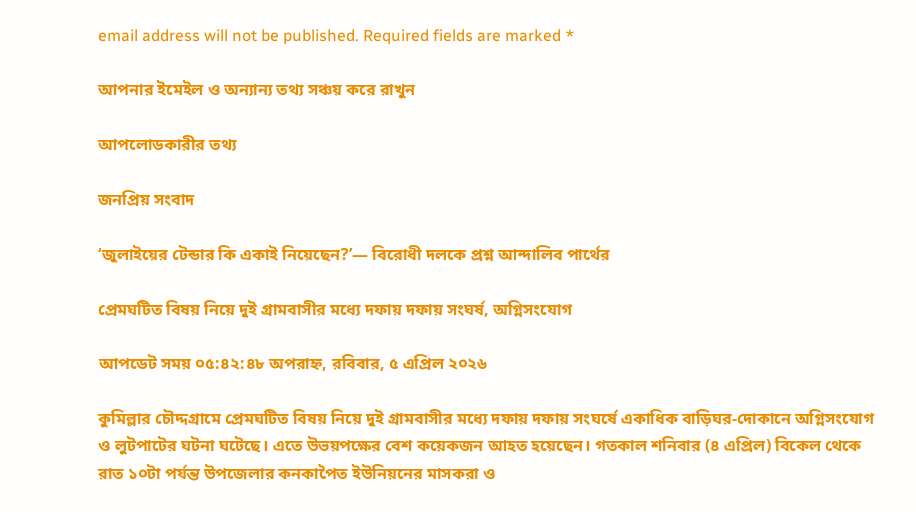email address will not be published. Required fields are marked *

আপনার ইমেইল ও অন্যান্য তথ্য সঞ্চয় করে রাখুন

আপলোডকারীর তথ্য

জনপ্রিয় সংবাদ

‘জুলাইয়ের টেন্ডার কি একাই নিয়েছেন?’— বিরোধী দলকে প্রশ্ন আন্দালিব পার্থের

প্রেমঘটিত বিষয় নিয়ে দুই গ্রামবাসীর মধ্যে দফায় দফায় সংঘর্ষ, অগ্নিসংযোগ

আপডেট সময় ০৫:৪২:৪৮ অপরাহ্ন, রবিবার, ৫ এপ্রিল ২০২৬

কুমিল্লার চৌদ্দগ্রামে প্রেমঘটিত বিষয় নিয়ে দুই গ্রামবাসীর মধ্যে দফায় দফায় সংঘর্ষে একাধিক বাড়িঘর-দোকানে অগ্নিসংযোগ ও লুটপাটের ঘটনা ঘটেছে। এতে উভয়পক্ষের বেশ কয়েকজন আহত হয়েছেন। গতকাল শনিবার (৪ এপ্রিল) বিকেল থেকে রাত ১০টা পর্যন্ত উপজেলার কনকাপৈত ইউনিয়নের মাসকরা ও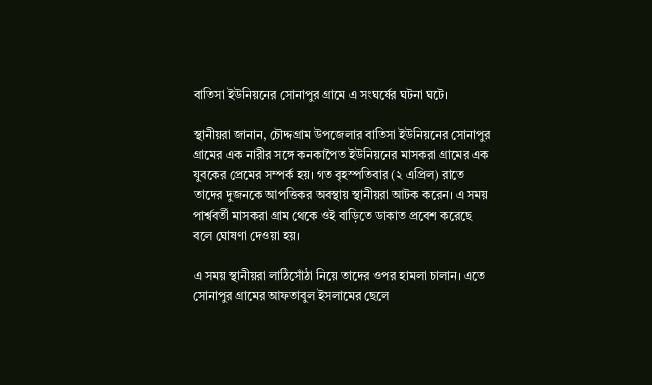বাতিসা ইউনিয়নের সোনাপুর গ্রামে এ সংঘর্ষের ঘটনা ঘটে।

স্থানীয়রা জানান, চৌদ্দগ্রাম উপজেলার বাতিসা ইউনিয়নের সোনাপুর গ্রামের এক নারীর সঙ্গে কনকাপৈত ইউনিয়নের মাসকরা গ্রামের এক যুবকের প্রেমের সম্পর্ক হয়। গত বৃহস্পতিবার (২ এপ্রিল) রাতে তাদের দুজনকে আপত্তিকর অবস্থায় স্থানীয়রা আটক করেন। এ সময় পার্শ্ববর্তী মাসকরা গ্রাম থেকে ওই বাড়িতে ডাকাত প্রবেশ করেছে বলে ঘোষণা দেওয়া হয়।

এ সময় স্থানীয়রা লাঠিসোঁঠা নিয়ে তাদের ওপর হামলা চালান। এতে সোনাপুর গ্রামের আফতাবুল ইসলামের ছেলে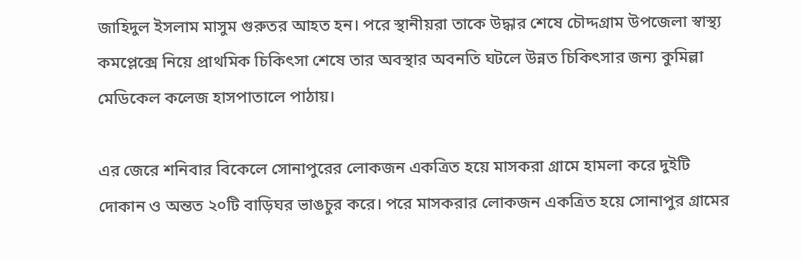জাহিদুল ইসলাম মাসুম গুরুতর আহত হন। পরে স্থানীয়রা তাকে উদ্ধার শেষে চৌদ্দগ্রাম উপজেলা স্বাস্থ্য কমপ্লেক্সে নিয়ে প্রাথমিক চিকিৎসা শেষে তার অবস্থার অবনতি ঘটলে উন্নত চিকিৎসার জন্য কুমিল্লা মেডিকেল কলেজ হাসপাতালে পাঠায়।

এর জেরে শনিবার বিকেলে সোনাপুরের লোকজন একত্রিত হয়ে মাসকরা গ্রামে হামলা করে দুইটি দোকান ও অন্তত ২০টি বাড়িঘর ভাঙচুর করে। পরে মাসকরার লোকজন একত্রিত হয়ে সোনাপুর গ্রামের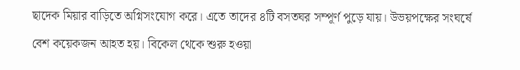ছাদেক মিয়ার বাড়িতে অগ্নিসংযোগ করে। এতে তাদের ৪টি বসতঘর সম্পূর্ণ পুড়ে যায়। উভয়পক্ষের সংঘর্ষে বেশ কয়েকজন আহত হয়। বিকেল থেকে শুরু হওয়া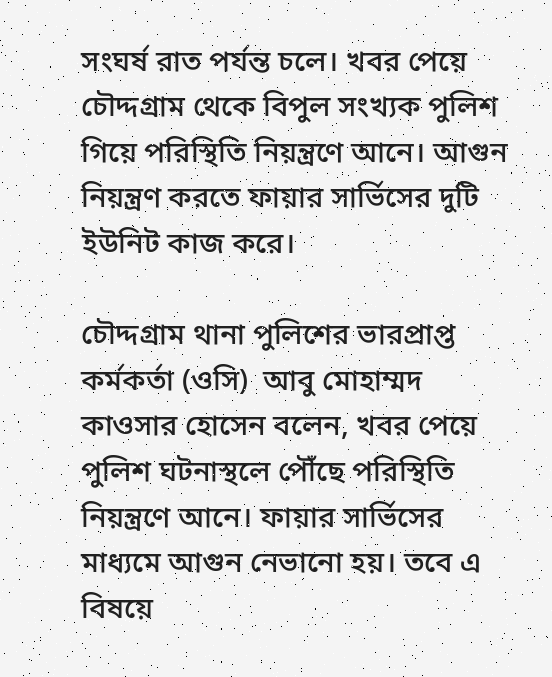সংঘর্ষ রাত পর্যন্ত চলে। খবর পেয়ে চৌদ্দগ্রাম থেকে বিপুল সংখ্যক পুলিশ গিয়ে পরিস্থিতি নিয়ন্ত্রণে আনে। আগুন নিয়ন্ত্রণ করতে ফায়ার সার্ভিসের দুটি ইউনিট কাজ করে।

চৌদ্দগ্রাম থানা পুলিশের ভারপ্রাপ্ত কর্মকর্তা (ওসি)  আবু মোহাম্মদ কাওসার হোসেন বলেন, খবর পেয়ে পুলিশ ঘটনাস্থলে পৌঁছে পরিস্থিতি নিয়ন্ত্রণে আনে। ফায়ার সার্ভিসের মাধ্যমে আগুন নেভানো হয়। তবে এ বিষয়ে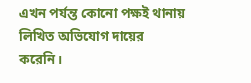এখন পর্যন্ত কোনো পক্ষই থানায় লিখিত অভিযোগ দায়ের করেনি।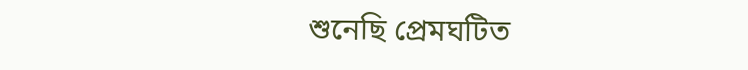শুনেছি প্রেমঘটিত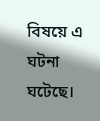বিষয়ে এ ঘটনা ঘটেছে।